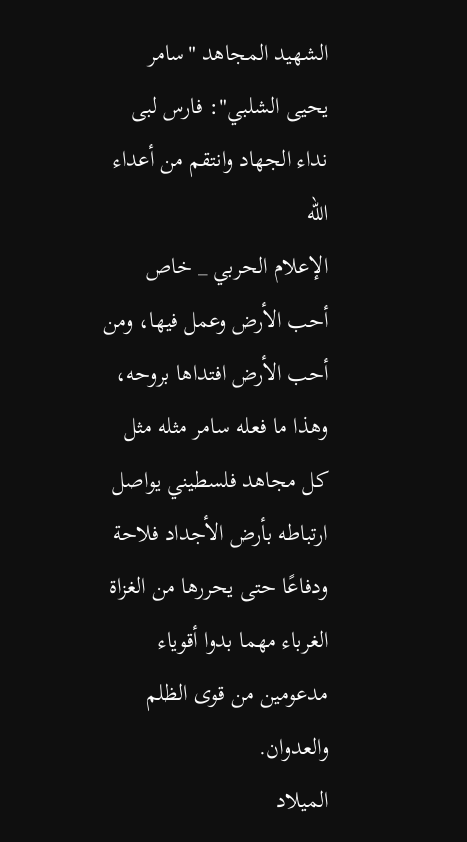الشهيد المجاهد "سامر يحيى الشلبي": فارس لبى نداء الجهاد وانتقم من أعداء الله
الإعلام الحربي _ خاص
أحب الأرض وعمل فيها، ومن أحب الأرض افتداها بروحه، وهذا ما فعله سامر مثله مثل كل مجاهد فلسطيني يواصل ارتباطه بأرض الأجداد فلاحة ودفاعًا حتى يحررها من الغزاة الغرباء مهما بدوا أقوياء مدعومين من قوى الظلم والعدوان.
الميلاد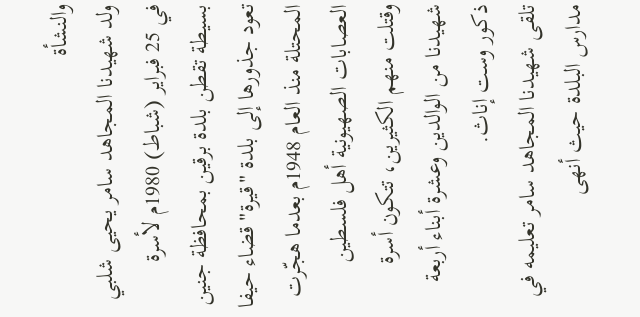والنشأة
ولد شهيدنا المجاهد سامر يحيى شلبي في 25 فبراير (شباط) 1980م لأسرة بسيطة تقطن بلدة برقين بمحافظة جنين تعود جذورها إلى بلدة "قيرة" قضاء حيفا المحتلة منذ العام 1948م بعدما هجّرت العصابات الصهيونية أهل فلسطين وقتلت منهم الكثيرين، تتكون أسرة شهيدنا من الوالدين وعشرة أبناء أربعة ذكور وست إناث.
تلقى شهيدنا المجاهد سامر تعليمه في مدارس البلدة حيث أنهى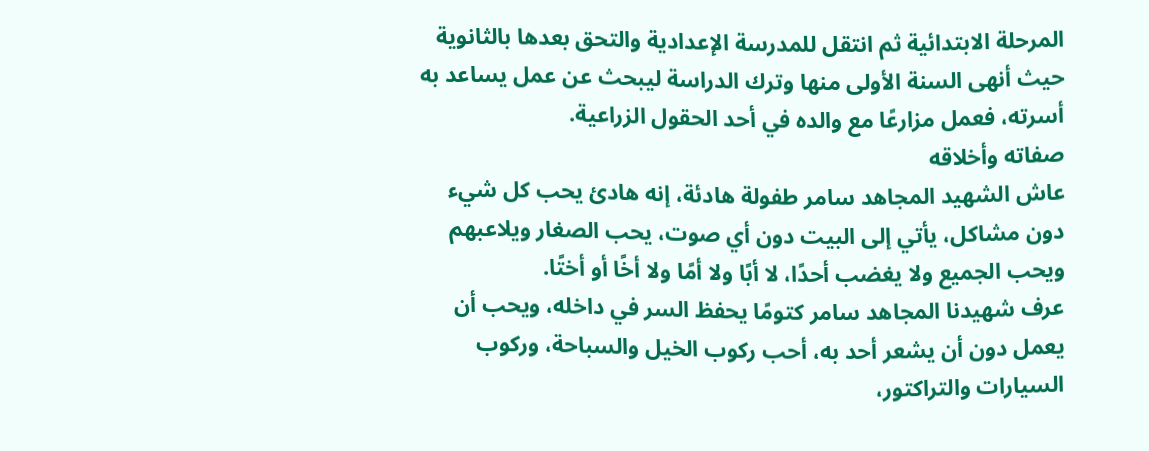المرحلة الابتدائية ثم انتقل للمدرسة الإعدادية والتحق بعدها بالثانوية حيث أنهى السنة الأولى منها وترك الدراسة ليبحث عن عمل يساعد به أسرته، فعمل مزارعًا مع والده في أحد الحقول الزراعية.
صفاته وأخلاقه
عاش الشهيد المجاهد سامر طفولة هادئة، إنه هادئ يحب كل شيء دون مشاكل، يأتي إلى البيت دون أي صوت، يحب الصغار ويلاعبهم ويحب الجميع ولا يغضب أحدًا، لا أبًا ولا أمًا ولا أخًا أو أختًا.
عرف شهيدنا المجاهد سامر كتومًا يحفظ السر في داخله، ويحب أن يعمل دون أن يشعر أحد به، أحب ركوب الخيل والسباحة، وركوب السيارات والتراكتور،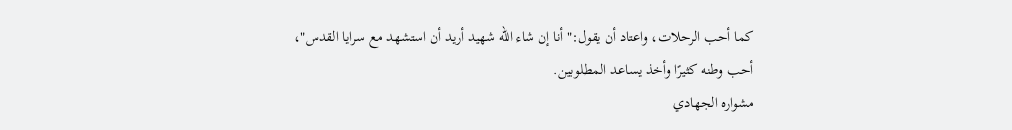كما أحب الرحلات، واعتاد أن يقول:" أنا إن شاء الله شهيد أريد أن استشهد مع سرايا القدس"، أحب وطنه كثيرًا وأخذ يساعد المطلوبين.
مشواره الجهادي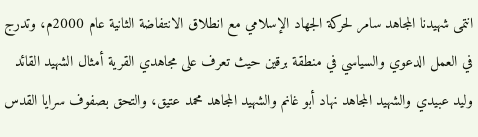انتمى شهيدنا المجاهد سامر لحركة الجهاد الإسلامي مع انطلاق الانتفاضة الثانية عام 2000م، وتدرج في العمل الدعوي والسياسي في منطقة برقين حيث تعرف على مجاهدي القرية أمثال الشهيد القائد وليد عبيدي والشهيد المجاهد نهاد أبو غانم والشهيد المجاهد محمد عتيق، والتحق بصفوف سرايا القدس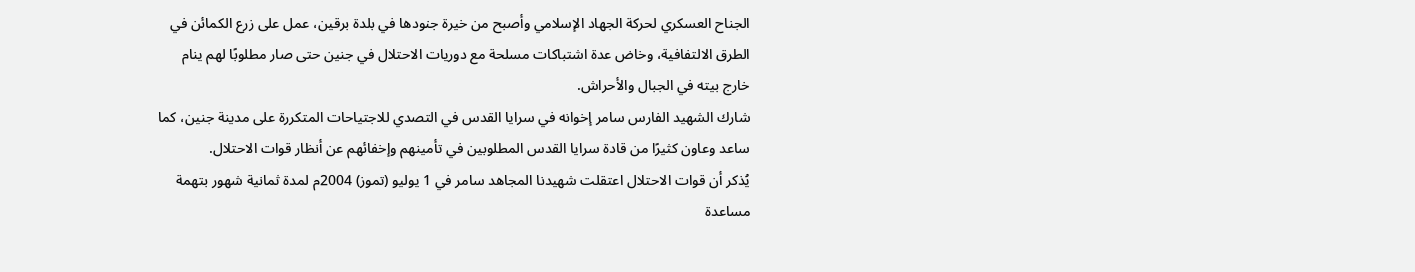الجناح العسكري لحركة الجهاد الإسلامي وأصبح من خيرة جنودها في بلدة برقين، عمل على زرع الكمائن في الطرق الالتفافية، وخاض عدة اشتباكات مسلحة مع دوريات الاحتلال في جنين حتى صار مطلوبًا لهم ينام خارج بيته في الجبال والأحراش.
شارك الشهيد الفارس سامر إخوانه في سرايا القدس في التصدي للاجتياحات المتكررة على مدينة جنين، كما ساعد وعاون كثيرًا من قادة سرايا القدس المطلوبين في تأمينهم وإخفائهم عن أنظار قوات الاحتلال.
يُذكر أن قوات الاحتلال اعتقلت شهيدنا المجاهد سامر في 1 يوليو (تموز) 2004م لمدة ثمانية شهور بتهمة مساعدة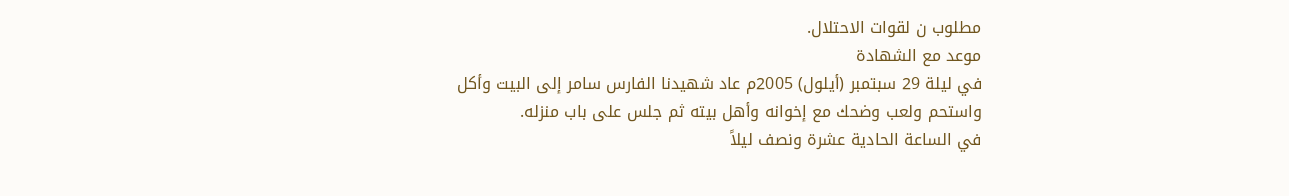مطلوب ن لقوات الاحتلال.
موعد مع الشهادة
في ليلة 29 سبتمبر (أيلول) 2005م عاد شهيدنا الفارس سامر إلى البيت وأكل واستحم ولعب وضحك مع إخوانه وأهل بيته ثم جلس على باب منزله.
في الساعة الحادية عشرة ونصف ليلاً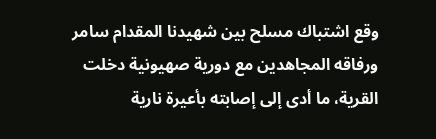وقع اشتباك مسلح بين شهيدنا المقدام سامر ورفاقه المجاهدين مع دورية صهيونية دخلت القرية، ما أدى إلى إصابته بأعيرة نارية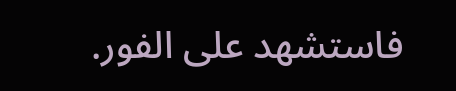فاستشهد على الفور.